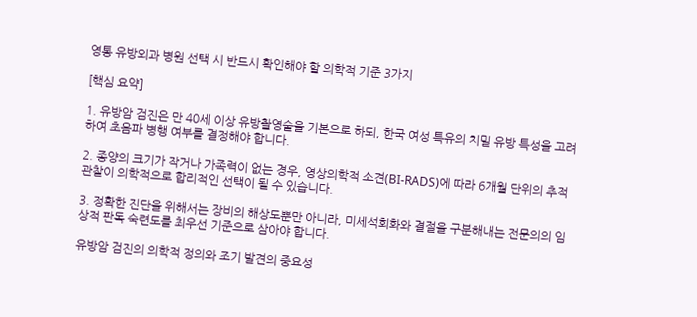영통 유방외과 병원 선택 시 반드시 확인해야 할 의학적 기준 3가지

[핵심 요약]

1. 유방암 검진은 만 40세 이상 유방촬영술을 기본으로 하되, 한국 여성 특유의 치밀 유방 특성을 고려하여 초음파 병행 여부를 결정해야 합니다.

2. 종양의 크기가 작거나 가족력이 없는 경우, 영상의학적 소견(BI-RADS)에 따라 6개월 단위의 추적 관찰이 의학적으로 합리적인 선택이 될 수 있습니다.

3. 정확한 진단을 위해서는 장비의 해상도뿐만 아니라, 미세석회화와 결절을 구분해내는 전문의의 임상적 판독 숙련도를 최우선 기준으로 삼아야 합니다.

유방암 검진의 의학적 정의와 조기 발견의 중요성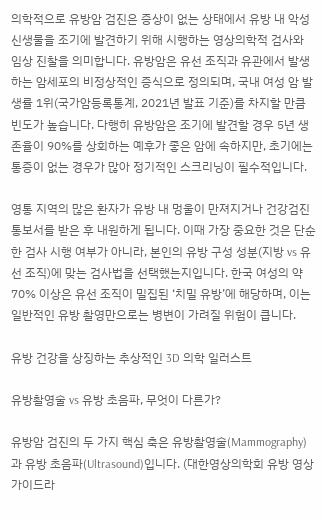의학적으로 유방암 검진은 증상이 없는 상태에서 유방 내 악성 신생물을 조기에 발견하기 위해 시행하는 영상의학적 검사와 임상 진찰을 의미합니다. 유방암은 유선 조직과 유관에서 발생하는 암세포의 비정상적인 증식으로 정의되며, 국내 여성 암 발생률 1위(국가암등록통계, 2021년 발표 기준)를 차지할 만큼 빈도가 높습니다. 다행히 유방암은 조기에 발견할 경우 5년 생존율이 90%를 상회하는 예후가 좋은 암에 속하지만, 초기에는 통증이 없는 경우가 많아 정기적인 스크리닝이 필수적입니다.

영통 지역의 많은 환자가 유방 내 멍울이 만져지거나 건강검진 통보서를 받은 후 내원하게 됩니다. 이때 가장 중요한 것은 단순한 검사 시행 여부가 아니라, 본인의 유방 구성 성분(지방 vs 유선 조직)에 맞는 검사법을 선택했는지입니다. 한국 여성의 약 70% 이상은 유선 조직이 밀집된 ‘치밀 유방’에 해당하며, 이는 일반적인 유방 촬영만으로는 병변이 가려질 위험이 큽니다.

유방 건강을 상징하는 추상적인 3D 의학 일러스트

유방촬영술 vs 유방 초음파, 무엇이 다른가?

유방암 검진의 두 가지 핵심 축은 유방촬영술(Mammography)과 유방 초음파(Ultrasound)입니다. (대한영상의학회 유방 영상 가이드라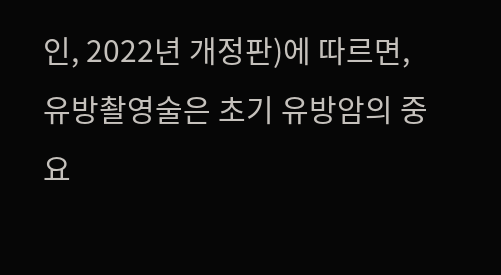인, 2022년 개정판)에 따르면, 유방촬영술은 초기 유방암의 중요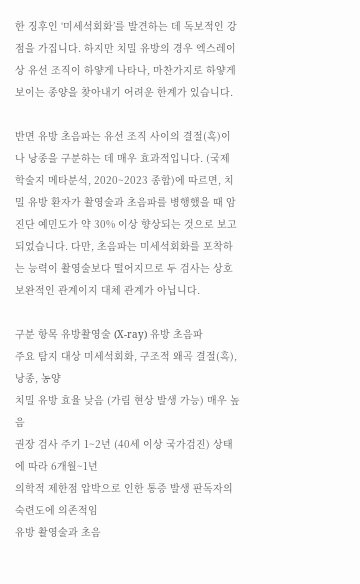한 징후인 ‘미세석회화’를 발견하는 데 독보적인 강점을 가집니다. 하지만 치밀 유방의 경우 엑스레이상 유선 조직이 하얗게 나타나, 마찬가지로 하얗게 보이는 종양을 찾아내기 어려운 한계가 있습니다.

반면 유방 초음파는 유선 조직 사이의 결절(혹)이나 낭종을 구분하는 데 매우 효과적입니다. (국제 학술지 메타분석, 2020~2023 종합)에 따르면, 치밀 유방 환자가 촬영술과 초음파를 병행했을 때 암 진단 예민도가 약 30% 이상 향상되는 것으로 보고되었습니다. 다만, 초음파는 미세석회화를 포착하는 능력이 촬영술보다 떨어지므로 두 검사는 상호 보완적인 관계이지 대체 관계가 아닙니다.

구분 항목 유방촬영술 (X-ray) 유방 초음파
주요 탐지 대상 미세석회화, 구조적 왜곡 결절(혹), 낭종, 농양
치밀 유방 효율 낮음 (가림 현상 발생 가능) 매우 높음
권장 검사 주기 1~2년 (40세 이상 국가검진) 상태에 따라 6개월~1년
의학적 제한점 압박으로 인한 통증 발생 판독자의 숙련도에 의존적임
유방 촬영술과 초음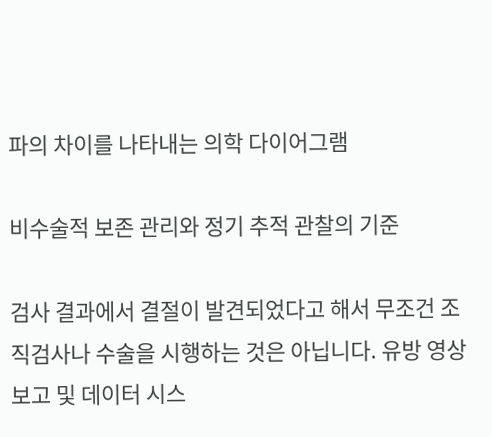파의 차이를 나타내는 의학 다이어그램

비수술적 보존 관리와 정기 추적 관찰의 기준

검사 결과에서 결절이 발견되었다고 해서 무조건 조직검사나 수술을 시행하는 것은 아닙니다. 유방 영상 보고 및 데이터 시스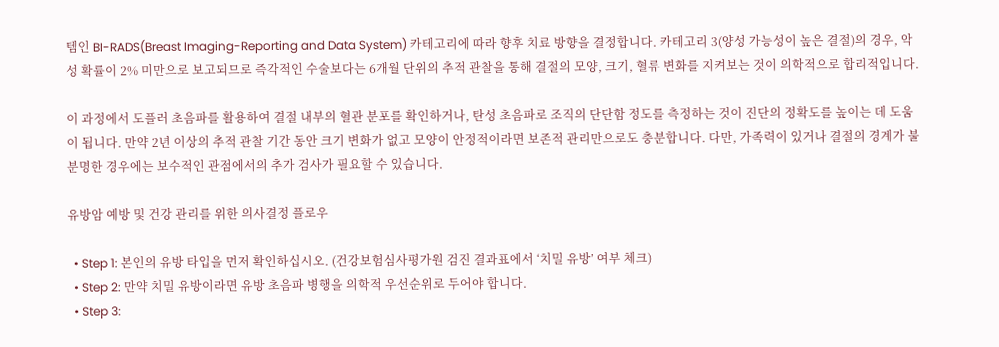템인 BI-RADS(Breast Imaging-Reporting and Data System) 카테고리에 따라 향후 치료 방향을 결정합니다. 카테고리 3(양성 가능성이 높은 결절)의 경우, 악성 확률이 2% 미만으로 보고되므로 즉각적인 수술보다는 6개월 단위의 추적 관찰을 통해 결절의 모양, 크기, 혈류 변화를 지켜보는 것이 의학적으로 합리적입니다.

이 과정에서 도플러 초음파를 활용하여 결절 내부의 혈관 분포를 확인하거나, 탄성 초음파로 조직의 단단함 정도를 측정하는 것이 진단의 정확도를 높이는 데 도움이 됩니다. 만약 2년 이상의 추적 관찰 기간 동안 크기 변화가 없고 모양이 안정적이라면 보존적 관리만으로도 충분합니다. 다만, 가족력이 있거나 결절의 경계가 불분명한 경우에는 보수적인 관점에서의 추가 검사가 필요할 수 있습니다.

유방암 예방 및 건강 관리를 위한 의사결정 플로우

  • Step 1: 본인의 유방 타입을 먼저 확인하십시오. (건강보험심사평가원 검진 결과표에서 ‘치밀 유방’ 여부 체크)
  • Step 2: 만약 치밀 유방이라면 유방 초음파 병행을 의학적 우선순위로 두어야 합니다.
  • Step 3: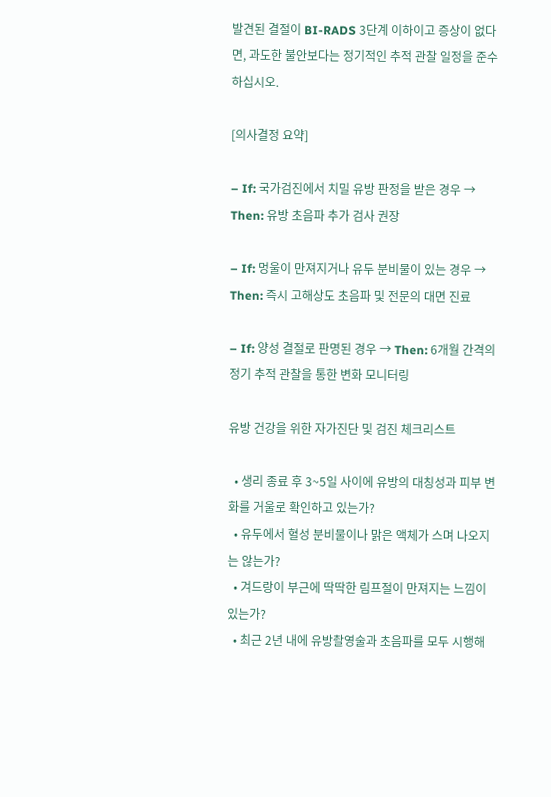발견된 결절이 BI-RADS 3단계 이하이고 증상이 없다면, 과도한 불안보다는 정기적인 추적 관찰 일정을 준수하십시오.

[의사결정 요약]

– If: 국가검진에서 치밀 유방 판정을 받은 경우 → Then: 유방 초음파 추가 검사 권장

– If: 멍울이 만져지거나 유두 분비물이 있는 경우 → Then: 즉시 고해상도 초음파 및 전문의 대면 진료

– If: 양성 결절로 판명된 경우 → Then: 6개월 간격의 정기 추적 관찰을 통한 변화 모니터링

유방 건강을 위한 자가진단 및 검진 체크리스트

  • 생리 종료 후 3~5일 사이에 유방의 대칭성과 피부 변화를 거울로 확인하고 있는가?
  • 유두에서 혈성 분비물이나 맑은 액체가 스며 나오지는 않는가?
  • 겨드랑이 부근에 딱딱한 림프절이 만져지는 느낌이 있는가?
  • 최근 2년 내에 유방촬영술과 초음파를 모두 시행해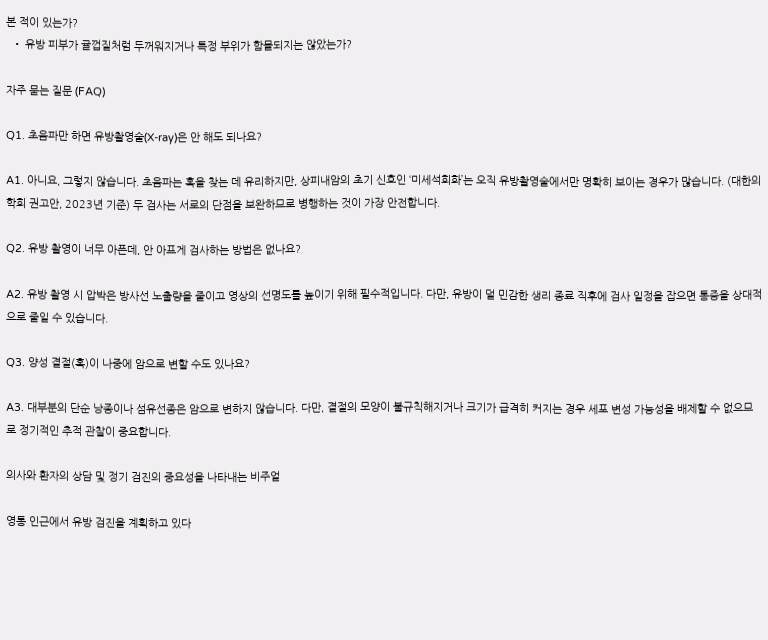본 적이 있는가?
  • 유방 피부가 귤껍질처럼 두꺼워지거나 특정 부위가 함몰되지는 않았는가?

자주 묻는 질문 (FAQ)

Q1. 초음파만 하면 유방촬영술(X-ray)은 안 해도 되나요?

A1. 아니요, 그렇지 않습니다. 초음파는 혹을 찾는 데 유리하지만, 상피내암의 초기 신호인 ‘미세석회화’는 오직 유방촬영술에서만 명확히 보이는 경우가 많습니다. (대한의학회 권고안, 2023년 기준) 두 검사는 서로의 단점을 보완하므로 병행하는 것이 가장 안전합니다.

Q2. 유방 촬영이 너무 아픈데, 안 아프게 검사하는 방법은 없나요?

A2. 유방 촬영 시 압박은 방사선 노출량을 줄이고 영상의 선명도를 높이기 위해 필수적입니다. 다만, 유방이 덜 민감한 생리 종료 직후에 검사 일정을 잡으면 통증을 상대적으로 줄일 수 있습니다.

Q3. 양성 결절(혹)이 나중에 암으로 변할 수도 있나요?

A3. 대부분의 단순 낭종이나 섬유선종은 암으로 변하지 않습니다. 다만, 결절의 모양이 불규칙해지거나 크기가 급격히 커지는 경우 세포 변성 가능성을 배제할 수 없으므로 정기적인 추적 관찰이 중요합니다.

의사와 환자의 상담 및 정기 검진의 중요성을 나타내는 비주얼

영통 인근에서 유방 검진을 계획하고 있다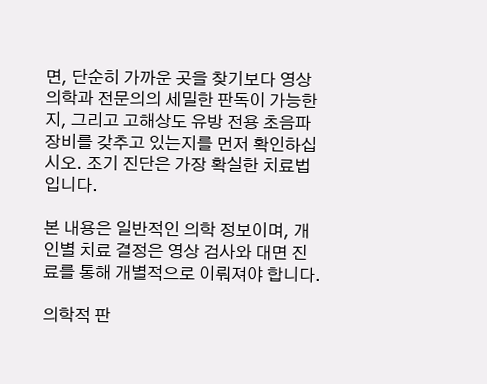면, 단순히 가까운 곳을 찾기보다 영상의학과 전문의의 세밀한 판독이 가능한지, 그리고 고해상도 유방 전용 초음파 장비를 갖추고 있는지를 먼저 확인하십시오. 조기 진단은 가장 확실한 치료법입니다.

본 내용은 일반적인 의학 정보이며, 개인별 치료 결정은 영상 검사와 대면 진료를 통해 개별적으로 이뤄져야 합니다.

의학적 판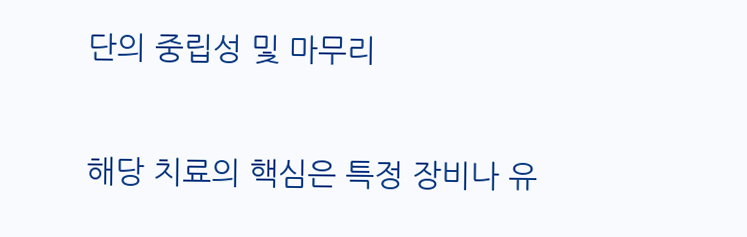단의 중립성 및 마무리

해당 치료의 핵심은 특정 장비나 유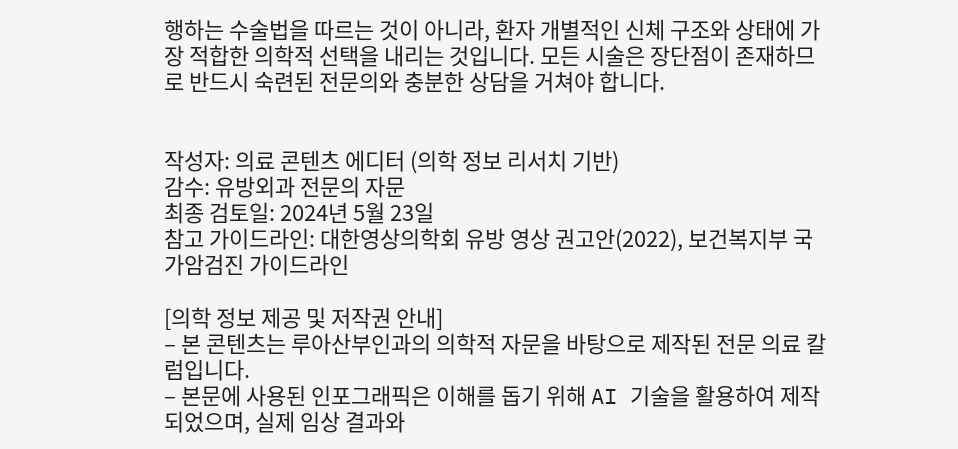행하는 수술법을 따르는 것이 아니라, 환자 개별적인 신체 구조와 상태에 가장 적합한 의학적 선택을 내리는 것입니다. 모든 시술은 장단점이 존재하므로 반드시 숙련된 전문의와 충분한 상담을 거쳐야 합니다.


작성자: 의료 콘텐츠 에디터 (의학 정보 리서치 기반)
감수: 유방외과 전문의 자문
최종 검토일: 2024년 5월 23일
참고 가이드라인: 대한영상의학회 유방 영상 권고안(2022), 보건복지부 국가암검진 가이드라인

[의학 정보 제공 및 저작권 안내]
– 본 콘텐츠는 루아산부인과의 의학적 자문을 바탕으로 제작된 전문 의료 칼럼입니다.
– 본문에 사용된 인포그래픽은 이해를 돕기 위해 AI 기술을 활용하여 제작되었으며, 실제 임상 결과와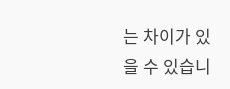는 차이가 있을 수 있습니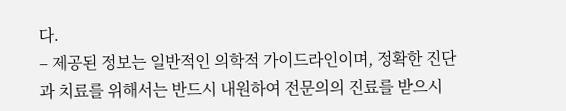다.
– 제공된 정보는 일반적인 의학적 가이드라인이며, 정확한 진단과 치료를 위해서는 반드시 내원하여 전문의의 진료를 받으시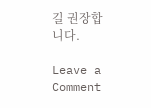길 권장합니다.

Leave a Comment